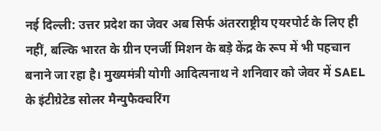नई दिल्ली: उत्तर प्रदेश का जेवर अब सिर्फ अंतरराष्ट्रीय एयरपोर्ट के लिए ही नहीं, बल्कि भारत के ग्रीन एनर्जी मिशन के बड़े केंद्र के रूप में भी पहचान बनाने जा रहा है। मुख्यमंत्री योगी आदित्यनाथ ने शनिवार को जेवर में SAEL के इंटीग्रेटेड सोलर मैन्युफैक्चरिंग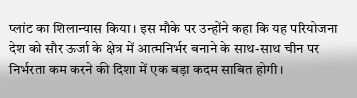प्लांट का शिलान्यास किया। इस मौके पर उन्होंने कहा कि यह परियोजना देश को सौर ऊर्जा के क्षेत्र में आत्मनिर्भर बनाने के साथ-साथ चीन पर निर्भरता कम करने की दिशा में एक बड़ा कदम साबित होगी।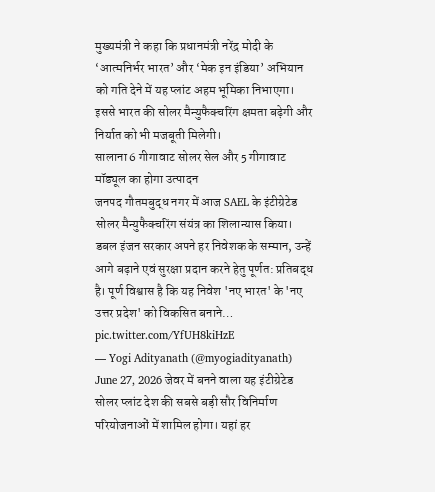मुख्यमंत्री ने कहा कि प्रधानमंत्री नरेंद्र मोदी के ‘आत्मनिर्भर भारत’ और ‘मेक इन इंडिया’ अभियान को गति देने में यह प्लांट अहम भूमिका निभाएगा। इससे भारत की सोलर मैन्युफैक्चरिंग क्षमता बढ़ेगी और निर्यात को भी मजबूती मिलेगी।
सालाना 6 गीगावाट सोलर सेल और 5 गीगावाट मॉड्यूल का होगा उत्पादन
जनपद गौतमबुद्ध नगर में आज SAEL के इंटीग्रेटेड सोलर मैन्युफैक्चरिंग संयंत्र का शिलान्यास किया।
डबल इंजन सरकार अपने हर निवेशक के सम्मान, उन्हें आगे बढ़ाने एवं सुरक्षा प्रदान करने हेतु पूर्णत: प्रतिबद्ध है। पूर्ण विश्वास है कि यह निवेश 'नए भारत' के 'नए उत्तर प्रदेश' को विकसित बनाने… pic.twitter.com/YfUH8kiHzE
— Yogi Adityanath (@myogiadityanath) June 27, 2026 जेवर में बनने वाला यह इंटीग्रेटेड सोलर प्लांट देश की सबसे बड़ी सौर विनिर्माण परियोजनाओं में शामिल होगा। यहां हर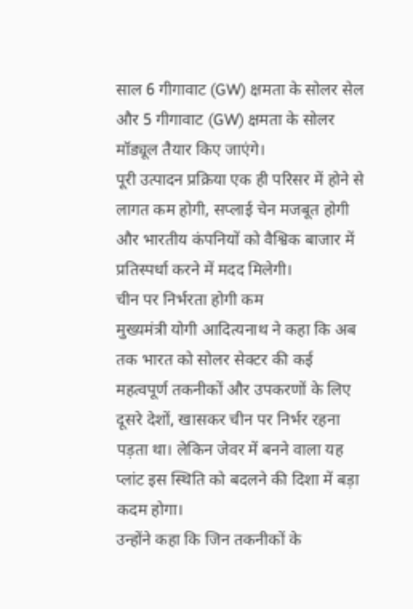साल 6 गीगावाट (GW) क्षमता के सोलर सेल और 5 गीगावाट (GW) क्षमता के सोलर मॉड्यूल तैयार किए जाएंगे।
पूरी उत्पादन प्रक्रिया एक ही परिसर में होने से लागत कम होगी, सप्लाई चेन मजबूत होगी और भारतीय कंपनियों को वैश्विक बाजार में प्रतिस्पर्धा करने में मदद मिलेगी।
चीन पर निर्भरता होगी कम
मुख्यमंत्री योगी आदित्यनाथ ने कहा कि अब तक भारत को सोलर सेक्टर की कई महत्वपूर्ण तकनीकों और उपकरणों के लिए दूसरे देशों, खासकर चीन पर निर्भर रहना पड़ता था। लेकिन जेवर में बनने वाला यह प्लांट इस स्थिति को बदलने की दिशा में बड़ा कदम होगा।
उन्होंने कहा कि जिन तकनीकों के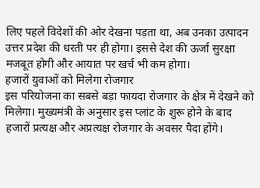लिए पहले विदेशों की ओर देखना पड़ता था, अब उनका उत्पादन उत्तर प्रदेश की धरती पर ही होगा। इससे देश की ऊर्जा सुरक्षा मजबूत होगी और आयात पर खर्च भी कम होगा।
हजारों युवाओं को मिलेगा रोजगार
इस परियोजना का सबसे बड़ा फायदा रोजगार के क्षेत्र में देखने को मिलेगा। मुख्यमंत्री के अनुसार इस प्लांट के शुरू होने के बाद हजारों प्रत्यक्ष और अप्रत्यक्ष रोजगार के अवसर पैदा होंगे।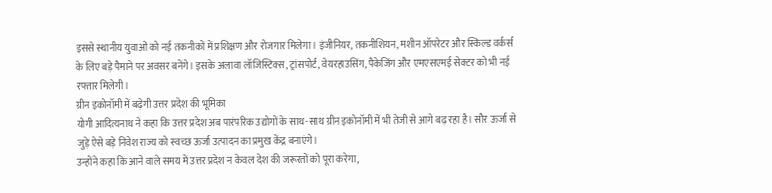इससे स्थानीय युवाओं को नई तकनीकों में प्रशिक्षण और रोजगार मिलेगा। इंजीनियर, तकनीशियन, मशीन ऑपरेटर और स्किल्ड वर्कर्स के लिए बड़े पैमाने पर अवसर बनेंगे। इसके अलावा लॉजिस्टिक्स, ट्रांसपोर्ट, वेयरहाउसिंग, पैकेजिंग और एमएसएमई सेक्टर को भी नई रफ्तार मिलेगी।
ग्रीन इकोनॉमी में बढ़ेगी उत्तर प्रदेश की भूमिका
योगी आदित्यनाथ ने कहा कि उत्तर प्रदेश अब पारंपरिक उद्योगों के साथ-साथ ग्रीन इकोनॉमी में भी तेजी से आगे बढ़ रहा है। सौर ऊर्जा से जुड़े ऐसे बड़े निवेश राज्य को स्वच्छ ऊर्जा उत्पादन का प्रमुख केंद्र बनाएंगे।
उन्होंने कहा कि आने वाले समय में उत्तर प्रदेश न केवल देश की जरूरतों को पूरा करेगा,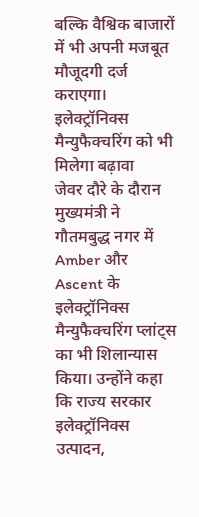बल्कि वैश्विक बाजारों में भी अपनी मजबूत मौजूदगी दर्ज कराएगा।
इलेक्ट्रॉनिक्स मैन्युफैक्चरिंग को भी मिलेगा बढ़ावा
जेवर दौरे के दौरान मुख्यमंत्री ने गौतमबुद्ध नगर में Amber और Ascent के इलेक्ट्रॉनिक्स मैन्युफैक्चरिंग प्लांट्स का भी शिलान्यास किया। उन्होंने कहा कि राज्य सरकार इलेक्ट्रॉनिक्स उत्पादन,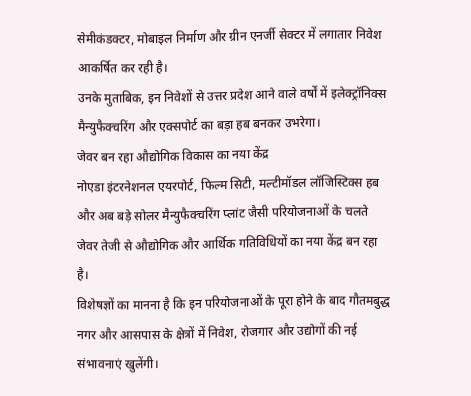सेमीकंडक्टर, मोबाइल निर्माण और ग्रीन एनर्जी सेक्टर में लगातार निवेश आकर्षित कर रही है।
उनके मुताबिक, इन निवेशों से उत्तर प्रदेश आने वाले वर्षों में इलेक्ट्रॉनिक्स मैन्युफैक्चरिंग और एक्सपोर्ट का बड़ा हब बनकर उभरेगा।
जेवर बन रहा औद्योगिक विकास का नया केंद्र
नोएडा इंटरनेशनल एयरपोर्ट, फिल्म सिटी, मल्टीमॉडल लॉजिस्टिक्स हब और अब बड़े सोलर मैन्युफैक्चरिंग प्लांट जैसी परियोजनाओं के चलते जेवर तेजी से औद्योगिक और आर्थिक गतिविधियों का नया केंद्र बन रहा है।
विशेषज्ञों का मानना है कि इन परियोजनाओं के पूरा होने के बाद गौतमबुद्ध नगर और आसपास के क्षेत्रों में निवेश, रोजगार और उद्योगों की नई संभावनाएं खुलेंगी।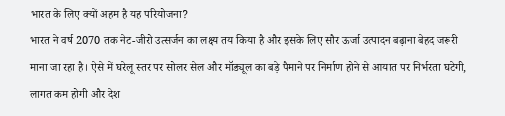भारत के लिए क्यों अहम है यह परियोजना?
भारत ने वर्ष 2070 तक नेट-जीरो उत्सर्जन का लक्ष्य तय किया है और इसके लिए सौर ऊर्जा उत्पादन बढ़ाना बेहद जरूरी माना जा रहा है। ऐसे में घरेलू स्तर पर सोलर सेल और मॉड्यूल का बड़े पैमाने पर निर्माण होने से आयात पर निर्भरता घटेगी, लागत कम होगी और देश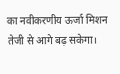का नवीकरणीय ऊर्जा मिशन तेजी से आगे बढ़ सकेगा।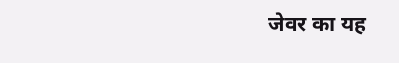जेवर का यह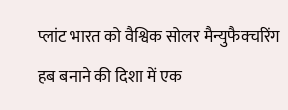प्लांट भारत को वैश्विक सोलर मैन्युफैक्चरिंग हब बनाने की दिशा में एक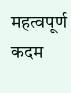महत्वपूर्ण कदम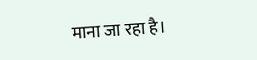माना जा रहा है।